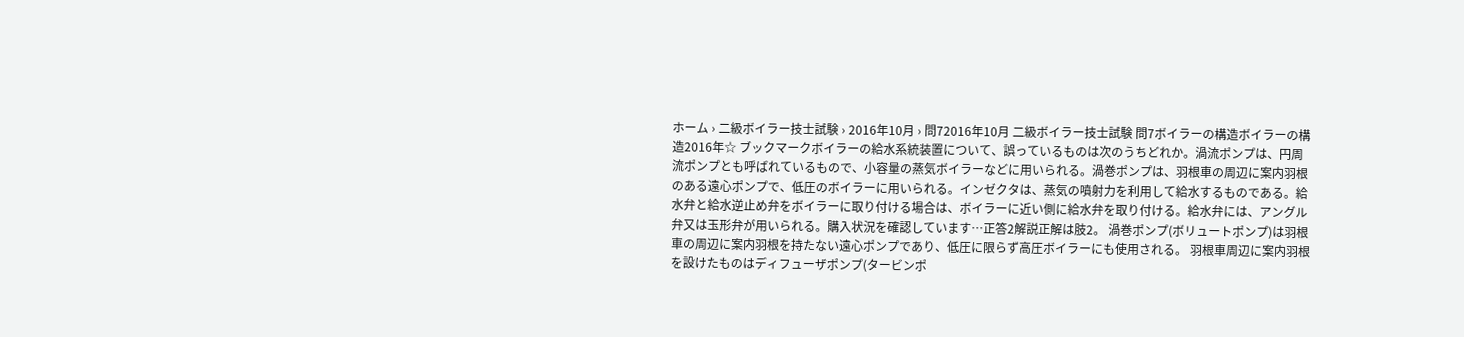ホーム › 二級ボイラー技士試験 › 2016年10月 › 問72016年10月 二級ボイラー技士試験 問7ボイラーの構造ボイラーの構造2016年☆ ブックマークボイラーの給水系統装置について、誤っているものは次のうちどれか。渦流ポンプは、円周流ポンプとも呼ばれているもので、小容量の蒸気ボイラーなどに用いられる。渦巻ポンプは、羽根車の周辺に案内羽根のある遠心ポンプで、低圧のボイラーに用いられる。インゼクタは、蒸気の噴射力を利用して給水するものである。給水弁と給水逆止め弁をボイラーに取り付ける場合は、ボイラーに近い側に給水弁を取り付ける。給水弁には、アングル弁又は玉形弁が用いられる。購入状況を確認しています…正答2解説正解は肢2。 渦巻ポンプ(ボリュートポンプ)は羽根車の周辺に案内羽根を持たない遠心ポンプであり、低圧に限らず高圧ボイラーにも使用される。 羽根車周辺に案内羽根を設けたものはディフューザポンプ(タービンポ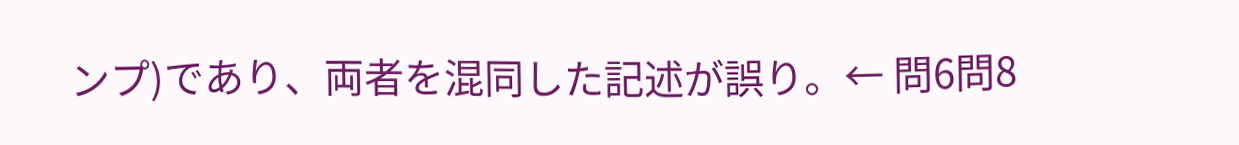ンプ)であり、両者を混同した記述が誤り。← 問6問8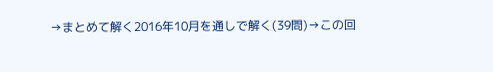→まとめて解く2016年10月を通しで解く(39問)→この回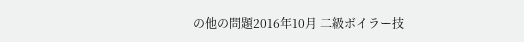の他の問題2016年10月 二級ボイラー技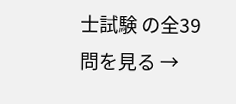士試験 の全39問を見る →